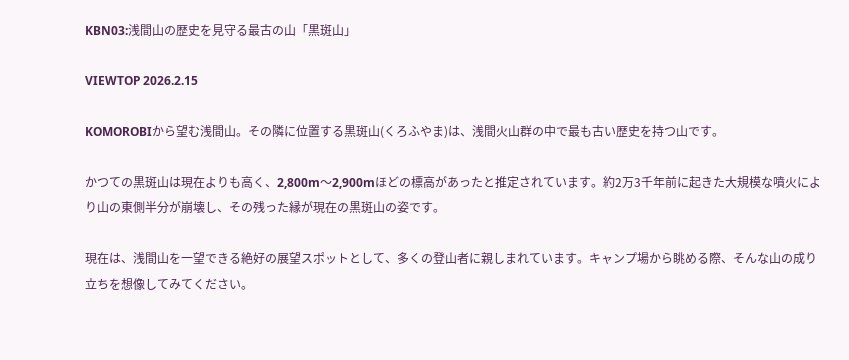KBN03:浅間山の歴史を見守る最古の山「黒斑山」

VIEWTOP 2026.2.15

KOMOROBIから望む浅間山。その隣に位置する黒斑山(くろふやま)は、浅間火山群の中で最も古い歴史を持つ山です。

かつての黒斑山は現在よりも高く、2,800m〜2,900mほどの標高があったと推定されています。約2万3千年前に起きた大規模な噴火により山の東側半分が崩壊し、その残った縁が現在の黒斑山の姿です。

現在は、浅間山を一望できる絶好の展望スポットとして、多くの登山者に親しまれています。キャンプ場から眺める際、そんな山の成り立ちを想像してみてください。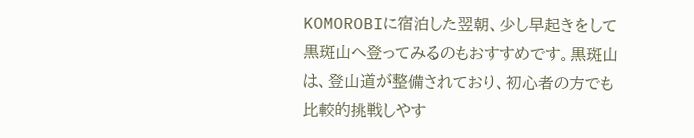KOMOROBIに宿泊した翌朝、少し早起きをして黒斑山へ登ってみるのもおすすめです。黒斑山は、登山道が整備されており、初心者の方でも比較的挑戦しやす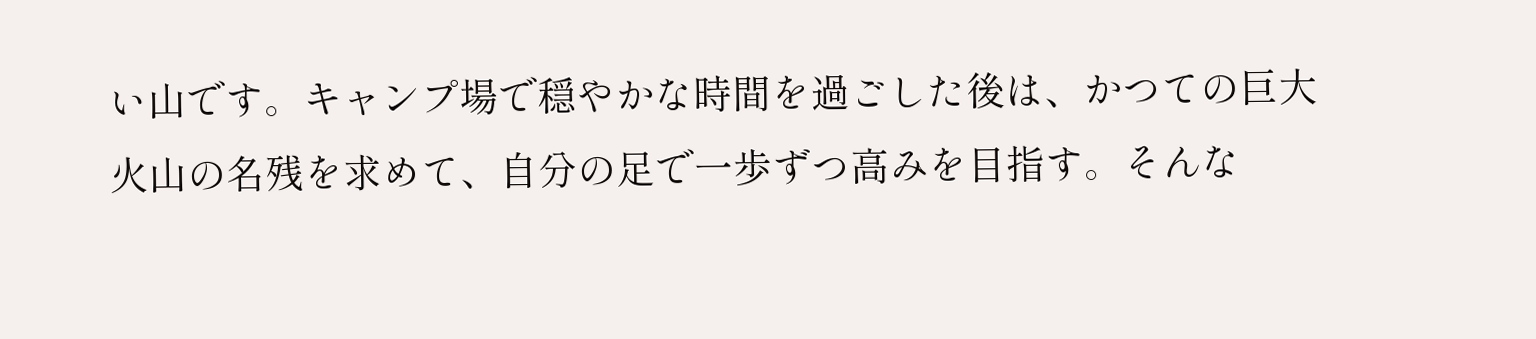い山です。キャンプ場で穏やかな時間を過ごした後は、かつての巨大火山の名残を求めて、自分の足で一歩ずつ高みを目指す。そんな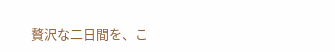贅沢な二日間を、こ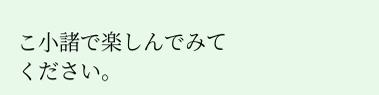こ小諸で楽しんでみてください。